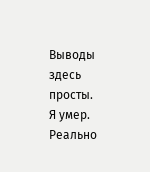Выводы здесь просты.
Я умер. Реально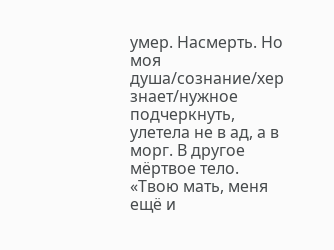умер. Насмерть. Но моя душа/сознание/хер знает/нужное подчеркнуть, улетела не в ад, а в морг. В другое мёртвое тело.
«Твою мать, меня ещё и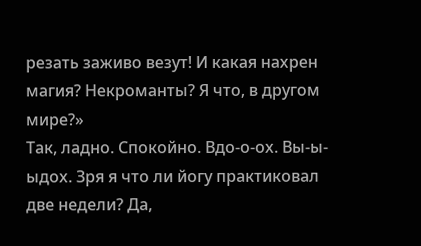резать заживо везут! И какая нахрен магия? Некроманты? Я что, в другом мире?»
Так, ладно. Спокойно. Вдо-о-ох. Вы-ы-ыдох. Зря я что ли йогу практиковал две недели? Да,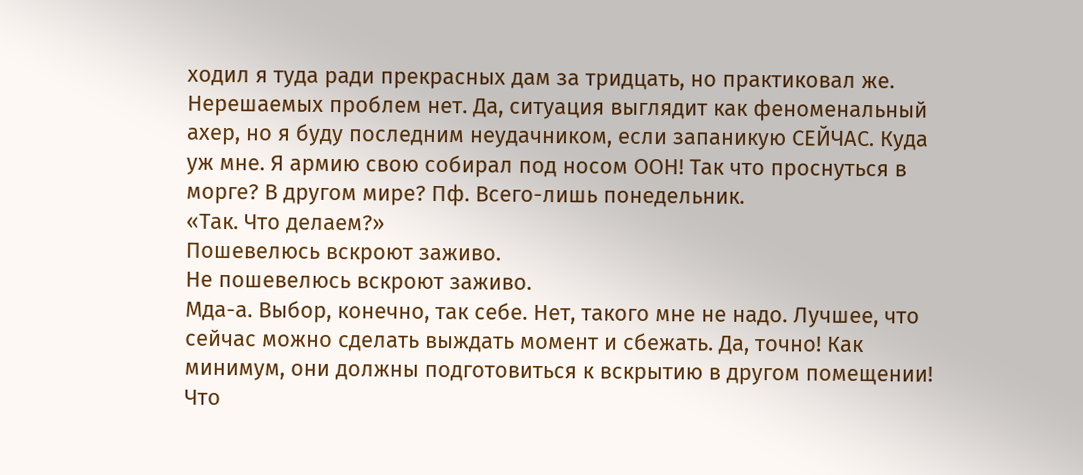ходил я туда ради прекрасных дам за тридцать, но практиковал же.
Нерешаемых проблем нет. Да, ситуация выглядит как феноменальный ахер, но я буду последним неудачником, если запаникую СЕЙЧАС. Куда уж мне. Я армию свою собирал под носом ООН! Так что проснуться в морге? В другом мире? Пф. Всего-лишь понедельник.
«Так. Что делаем?»
Пошевелюсь вскроют заживо.
Не пошевелюсь вскроют заживо.
Мда-а. Выбор, конечно, так себе. Нет, такого мне не надо. Лучшее, что сейчас можно сделать выждать момент и сбежать. Да, точно! Как минимум, они должны подготовиться к вскрытию в другом помещении!
Что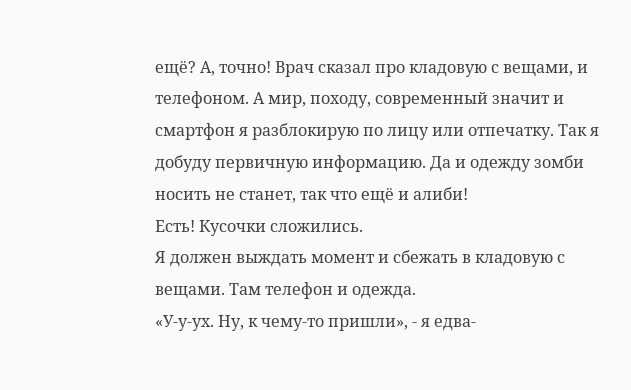ещё? А, точно! Врач сказал про кладовую с вещами, и телефоном. А мир, походу, современный значит и смартфон я разблокирую по лицу или отпечатку. Так я добуду первичную информацию. Да и одежду зомби носить не станет, так что ещё и алиби!
Есть! Кусочки сложились.
Я должен выждать момент и сбежать в кладовую с вещами. Там телефон и одежда.
«У-у-ух. Ну, к чему-то пришли», - я едва-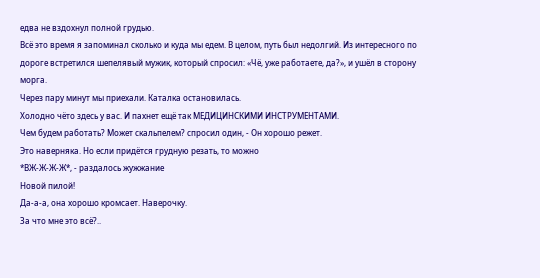едва не вздохнул полной грудью.
Всё это время я запоминал сколько и куда мы едем. В целом, путь был недолгий. Из интересного по дороге встретился шепелявый мужик, который спросил: «Чё, уже работаете, да?», и ушёл в сторону морга.
Через пару минут мы приехали. Каталка остановилась.
Холодно чёто здесь у вас. И пахнет ещё так МЕДИЦИНСКИМИ ИНСТРУМЕНТАМИ.
Чем будем работать? Может скальпелем? спросил один, - Он хорошо режет.
Это наверняка. Но если придётся грудную резать, то можно
*ВЖ-Ж-Ж-Ж*, - раздалось жужжание
Новой пилой!
Да-а-а, она хорошо кромсает. Наверочку.
За что мне это всё?..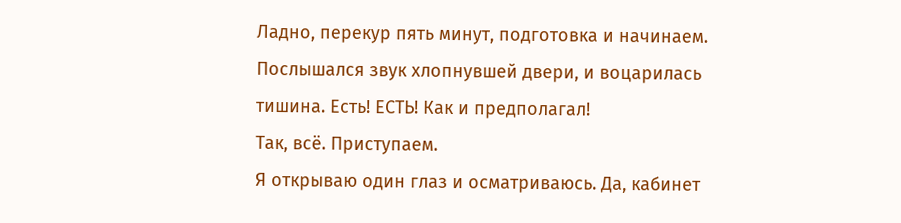Ладно, перекур пять минут, подготовка и начинаем.
Послышался звук хлопнувшей двери, и воцарилась тишина. Есть! ЕСТЬ! Как и предполагал!
Так, всё. Приступаем.
Я открываю один глаз и осматриваюсь. Да, кабинет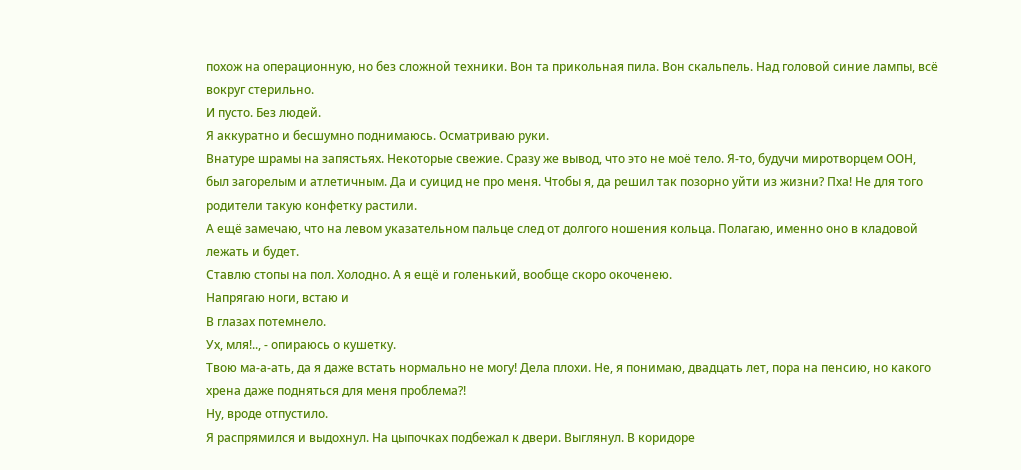похож на операционную, но без сложной техники. Вон та прикольная пила. Вон скальпель. Над головой синие лампы, всё вокруг стерильно.
И пусто. Без людей.
Я аккуратно и бесшумно поднимаюсь. Осматриваю руки.
Внатуре шрамы на запястьях. Некоторые свежие. Сразу же вывод, что это не моё тело. Я-то, будучи миротворцем ООН, был загорелым и атлетичным. Да и суицид не про меня. Чтобы я, да решил так позорно уйти из жизни? Пха! Не для того родители такую конфетку растили.
А ещё замечаю, что на левом указательном пальце след от долгого ношения кольца. Полагаю, именно оно в кладовой лежать и будет.
Ставлю стопы на пол. Холодно. А я ещё и голенький, вообще скоро окоченею.
Напрягаю ноги, встаю и
В глазах потемнело.
Ух, мля!.., - опираюсь о кушетку.
Твою ма-а-ать, да я даже встать нормально не могу! Дела плохи. Не, я понимаю, двадцать лет, пора на пенсию, но какого
хрена даже подняться для меня проблема?!
Ну, вроде отпустило.
Я распрямился и выдохнул. На цыпочках подбежал к двери. Выглянул. В коридоре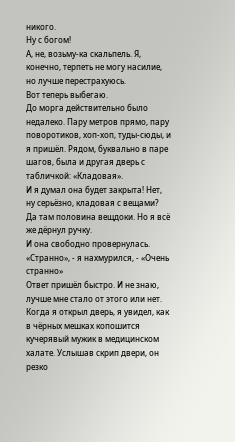никого.
Ну с богом!
А, не, возьму-ка скальпель. Я, конечно, терпеть не могу насилие, но лучше перестрахуюсь.
Вот теперь выбегаю.
До морга действительно было недалеко. Пару метров прямо, пару поворотиков, хоп-хоп, туды-сюды, и я пришёл. Рядом, буквально в паре шагов, была и другая дверь с табличкой: «Кладовая».
И я думал она будет закрыта! Нет, ну серьёзно, кладовая с вещами? Да там половина вещдоки. Но я всё же дёрнул ручку.
И она свободно провернулась.
«Странно», - я нахмурился, - «Очень странно»
Ответ пришёл быстро. И не знаю, лучше мне стало от этого или нет.
Когда я открыл дверь, я увидел, как в чёрных мешках копошится кучерявый мужик в медицинском халате. Услышав скрип двери, он резко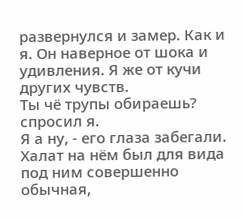развернулся и замер. Как и я. Он наверное от шока и удивления. Я же от кучи других чувств.
Ты чё трупы обираешь? спросил я.
Я а ну, - его глаза забегали.
Халат на нём был для вида под ним совершенно обычная,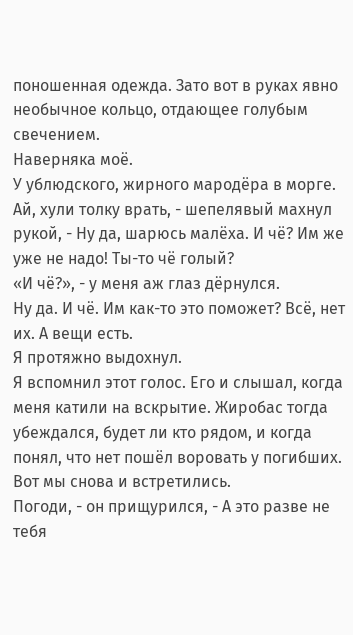поношенная одежда. Зато вот в руках явно необычное кольцо, отдающее голубым свечением.
Наверняка моё.
У ублюдского, жирного мародёра в морге.
Ай, хули толку врать, - шепелявый махнул рукой, - Ну да, шарюсь малёха. И чё? Им же уже не надо! Ты-то чё голый?
«И чё?», - у меня аж глаз дёрнулся.
Ну да. И чё. Им как-то это поможет? Всё, нет их. А вещи есть.
Я протяжно выдохнул.
Я вспомнил этот голос. Его и слышал, когда меня катили на вскрытие. Жиробас тогда убеждался, будет ли кто рядом, и когда понял, что нет пошёл воровать у погибших.
Вот мы снова и встретились.
Погоди, - он прищурился, - А это разве не тебя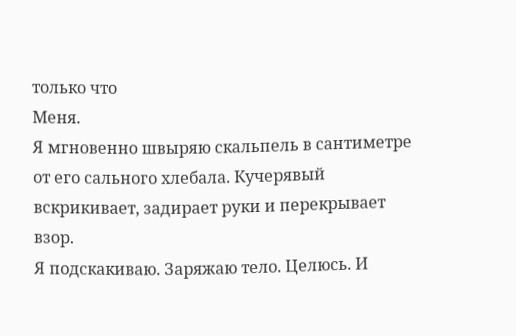только что
Меня.
Я мгновенно швыряю скальпель в сантиметре от его сального хлебала. Кучерявый вскрикивает, задирает руки и перекрывает взор.
Я подскакиваю. Заряжаю тело. Целюсь. И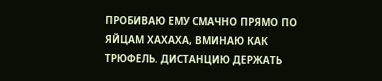ПРОБИВАЮ ЕМУ СМАЧНО ПРЯМО ПО ЯЙЦАМ ХАХАХА, ВМИНАЮ КАК ТРЮФЕЛЬ. ДИСТАНЦИЮ ДЕРЖАТЬ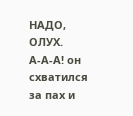НАДО, ОЛУХ.
А-А-А! он схватился за пах и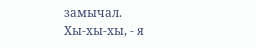замычал.
Хы-хы-хы, - я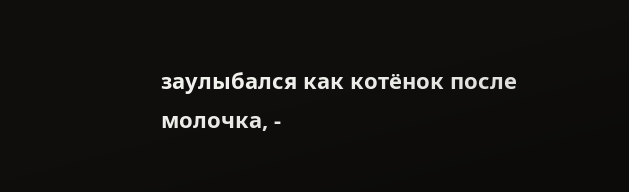заулыбался как котёнок после молочка, -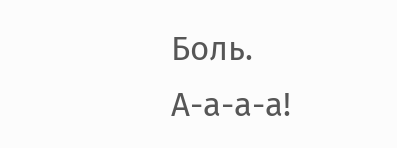Боль.
А-а-а-а!